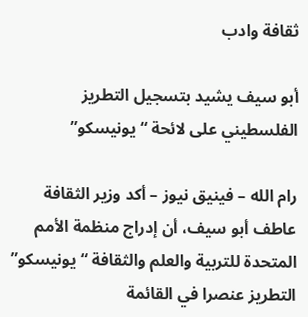ثقافة وادب

أبو سيف يشيد بتسجيل التطريز الفلسطيني على لائحة “يونيسكو”

رام الله – فينيق نيوز – أكد وزير الثقافة عاطف أبو سيف، أن إدراج منظمة الأمم المتحدة للتربية والعلم والثقافة “يونيسكو” التطريز عنصرا في القائمة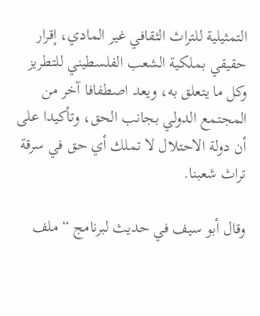التمثيلية للتراث الثقافي غير المادي، إقرار حقيقي بملكية الشعب الفلسطيني للتطريز وكل ما يتعلق به، ويعد اصطفافا آخر من المجتمع الدولي بجانب الحق، وتأكيدا على أن دولة الاحتلال لا تملك أي حق في سرقة تراث شعبنا.

وقال أبو سيف في حديث لبرنامج “ملف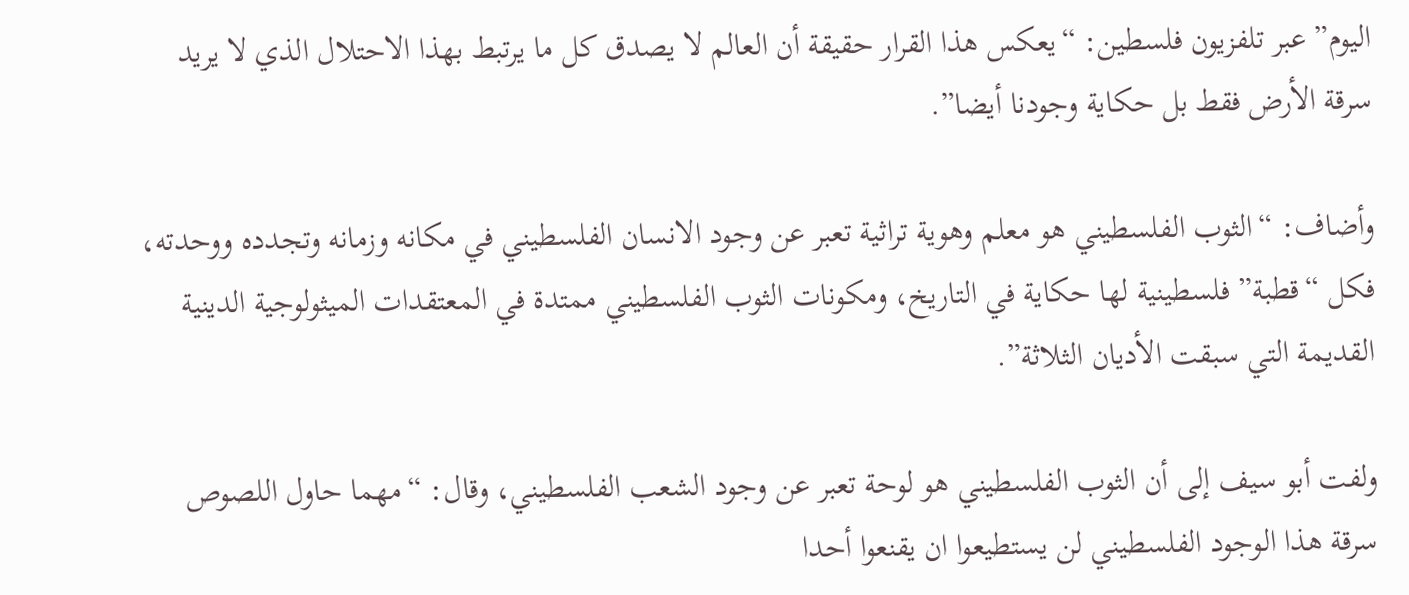اليوم” عبر تلفزيون فلسطين: “يعكس هذا القرار حقيقة أن العالم لا يصدق كل ما يرتبط بهذا الاحتلال الذي لا يريد سرقة الأرض فقط بل حكاية وجودنا أيضا”.

وأضاف: “الثوب الفلسطيني هو معلم وهوية تراثية تعبر عن وجود الانسان الفلسطيني في مكانه وزمانه وتجدده ووحدته، فكل “قطبة” فلسطينية لها حكاية في التاريخ، ومكونات الثوب الفلسطيني ممتدة في المعتقدات الميثولوجية الدينية القديمة التي سبقت الأديان الثلاثة”.

ولفت أبو سيف إلى أن الثوب الفلسطيني هو لوحة تعبر عن وجود الشعب الفلسطيني، وقال: “مهما حاول اللصوص سرقة هذا الوجود الفلسطيني لن يستطيعوا ان يقنعوا أحدا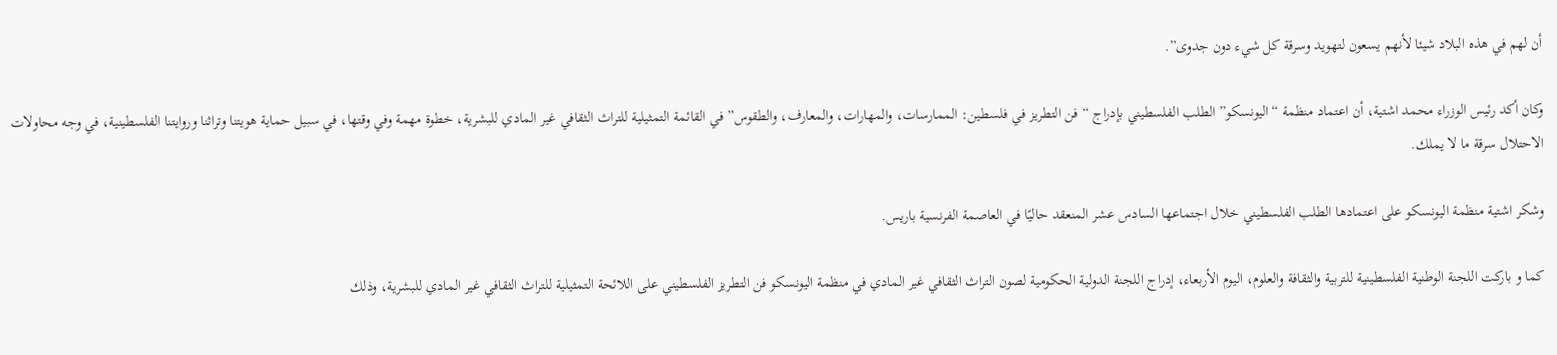أن لهم في هذه البلاد شيئا لأنهم يسعون لتهويد وسرقة كل شيء دون جدوى”.

وكان أكد رئيس الوزراء محمد اشتية، أن اعتماد منظمة “اليونسكو” الطلب الفلسطيني بإدراج “فن التطريز في فلسطين: الممارسات، والمهارات، والمعارف، والطقوس” في القائمة التمثيلية للتراث الثقافي غير المادي للبشرية، خطوة مهمة وفي وقتها، في سبيل حماية هويتنا وتراثنا وروايتنا الفلسطينية، في وجه محاولات الاحتلال سرقة ما لا يملك.

وشكر اشتية منظمة اليونسكو على اعتمادها الطلب الفلسطيني خلال اجتماعها السادس عشر المنعقد حاليًا في العاصمة الفرنسية باريس.

كما و باركت اللجنة الوطنية الفلسطينية للتربية والثقافة والعلوم، اليوم الأربعاء، إدراج اللجنة الدولية الحكومية لصون التراث الثقافي غير المادي في منظمة اليونسكو فن التطريز الفلسطيني على اللائحة التمثيلية للتراث الثقافي غير المادي للبشرية، وذلك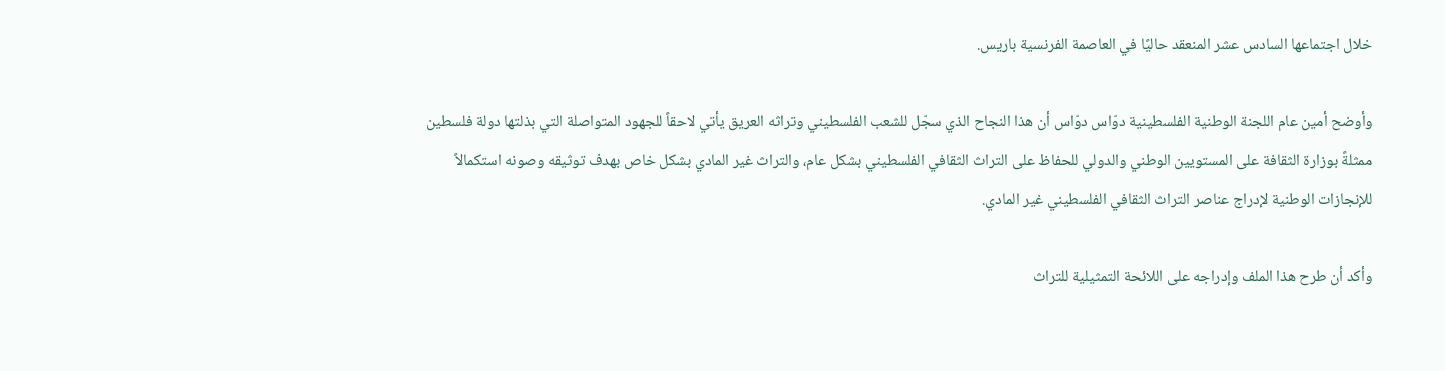خلال اجتماعها السادس عشر المنعقد حاليًا في العاصمة الفرنسية باريس.

وأوضح أمين عام اللجنة الوطنية الفلسطينية دوّاس دوّاس أن هذا النجاح الذي سجّل للشعب الفلسطيني وتراثه العريق يأتي لاحقاً للجهود المتواصلة التي بذلتها دولة فلسطين ممثلةً بوزارة الثقافة على المستويين الوطني والدولي للحفاظ على التراث الثقافي الفلسطيني بشكل عام، والتراث غير المادي بشكل خاص بهدف توثيقه وصونه استكمالاً للإنجازات الوطنية لإدراج عناصر التراث الثقافي الفلسطيني غير المادي.

وأكد أن طرح هذا الملف وإدراجه على اللائحة التمثيلية للتراث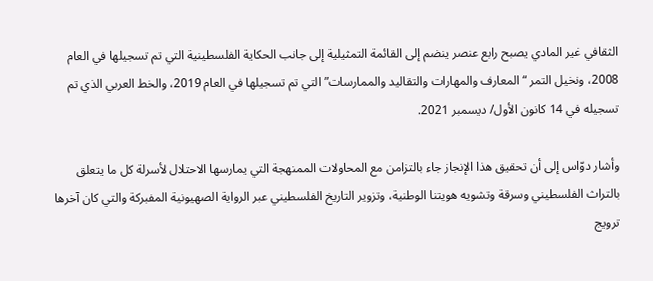الثقافي غير المادي يصبح رابع عنصر ينضم إلى القائمة التمثيلية إلى جانب الحكاية الفلسطينية التي تم تسجيلها في العام 2008، ونخيل التمر “المعارف والمهارات والتقاليد والممارسات” التي تم تسجيلها في العام 2019، والخط العربي الذي تم تسجيله في 14 كانون الأول/ ديسمبر 2021.

وأشار دوّاس إلى أن تحقيق هذا الإنجاز جاء بالتزامن مع المحاولات الممنهجة التي يمارسها الاحتلال لأسرلة كل ما يتعلق بالتراث الفلسطيني وسرقة وتشويه هويتنا الوطنية، وتزوير التاريخ الفلسطيني عبر الرواية الصهيونية المفبركة والتي كان آخرها ترويج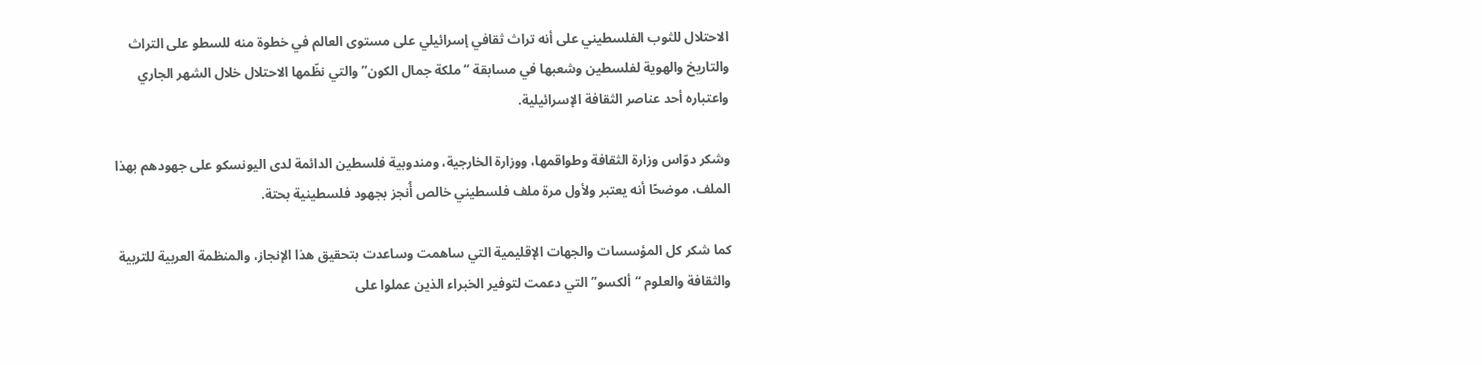الاحتلال للثوب الفلسطيني على أنه تراث ثقافي إسرائيلي على مستوى العالم في خطوة منه للسطو على التراث والتاريخ والهوية لفلسطين وشعبها في مسابقة “ملكة جمال الكون” والتي نظّمها الاحتلال خلال الشهر الجاري واعتباره أحد عناصر الثقافة الإسرائيلية.

وشكر دوّاس وزارة الثقافة وطواقمها، ووزارة الخارجية، ومندوبية فلسطين الدائمة لدى اليونسكو على جهودهم بهذا الملف، موضحًا أنه يعتبر ولأول مرة ملف فلسطيني خالص أُنجز بجهود فلسطينية بحتة.

كما شكر كل المؤسسات والجهات الإقليمية التي ساهمت وساعدت بتحقيق هذا الإنجاز، والمنظمة العربية للتربية والثقافة والعلوم “ألكسو” التي دعمت لتوفير الخبراء الذين عملوا على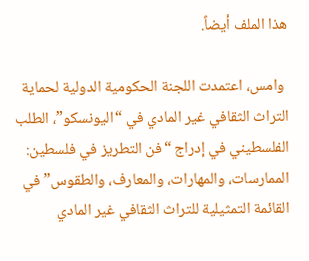هذا الملف أيضاً.

 وامس، اعتمدت اللجنة الحكومية الدولية لحماية التراث الثقافي غير المادي في “اليونسكو”، الطلب الفلسطيني في إدراج “فن التطريز في فلسطين: الممارسات، والمهارات، والمعارف، والطقوس” في القائمة التمثيلية للتراث الثقافي غير المادي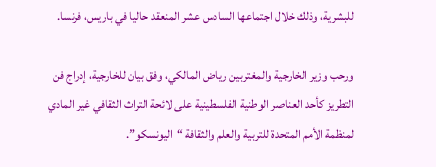للبشرية، وذلك خلال اجتماعها السادس عشر المنعقد حاليا في باريس، فرنسا.

ورحب وزير الخارجية والمغتربين رياض المالكي، وفق بيان للخارجية، إدراج فن التطريز كأحد العناصر الوطنية الفلسطينية على لائحة التراث الثقافي غير المادي لمنظمة الأمم المتحدة للتربية والعلم والثقافة “اليونسكو”.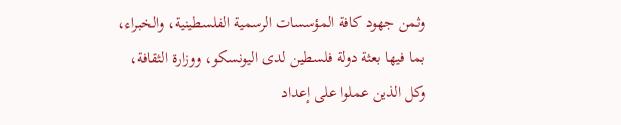وثمن جهود كافة المؤسسات الرسمية الفلسطينية، والخبراء، بما فيها بعثة دولة فلسطين لدى اليونسكو، ووزارة الثقافة، وكل الذين عملوا على إعداد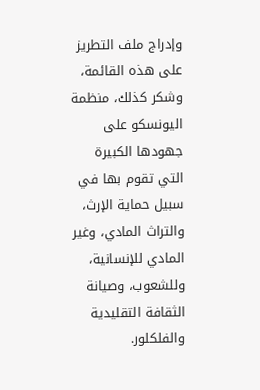وإدراج ملف التطريز على هذه القائمة، وشكر كذلك، منظمة اليونسكو على جهودها الكبيرة التي تقوم بها في سبيل حماية الإرث، والتراث المادي، وغير المادي للإنسانية، وللشعوب، وصيانة الثقافة التقليدية والفلكلور.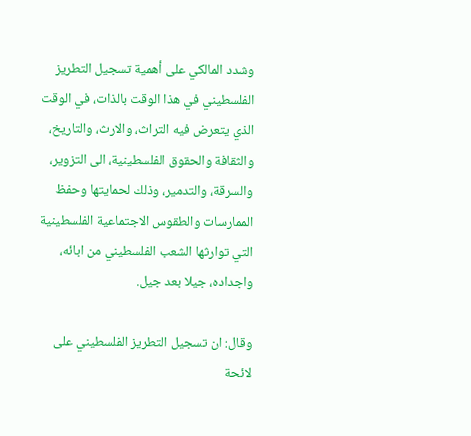وشدد المالكي على أهمية تسجيل التطريز الفلسطيني في هذا الوقت بالذات، في الوقت الذي يتعرض فيه التراث، والارث، والتاريخ، والثقافة والحقوق الفلسطينية، الى التزوير، والسرقة، والتدمير، وذلك لحمايتها وحفظ الممارسات والطقوس الاجتماعية الفلسطينية التي توارثها الشعب الفلسطيني من ابائه، واجداده، جيلا بعد جيل.

وقال: ان تسجيل التطريز الفلسطيني على لائحة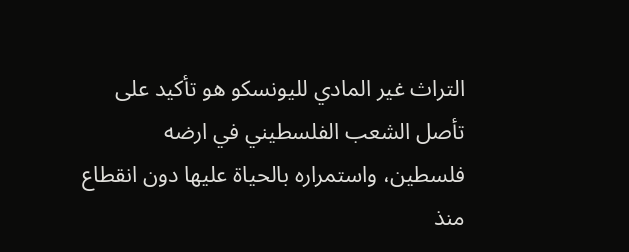التراث غير المادي لليونسكو هو تأكيد على تأصل الشعب الفلسطيني في ارضه فلسطين، واستمراره بالحياة عليها دون انقطاع منذ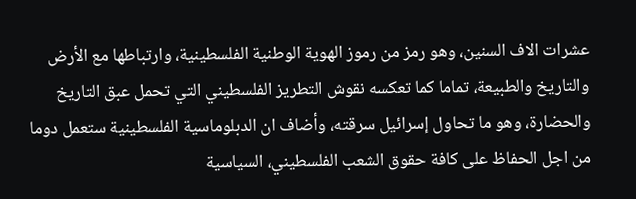عشرات الاف السنين، وهو رمز من رموز الهوية الوطنية الفلسطينية، وارتباطها مع الأرض والتاريخ والطبيعة، تماما كما تعكسه نقوش التطريز الفلسطيني التي تحمل عبق التاريخ والحضارة، وهو ما تحاول إسرائيل سرقته، وأضاف ان الدبلوماسية الفلسطينية ستعمل دوما من اجل الحفاظ على كافة حقوق الشعب الفلسطيني، السياسية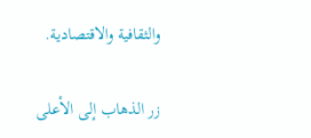والثقافية والاقتصادية.

زر الذهاب إلى الأعلى